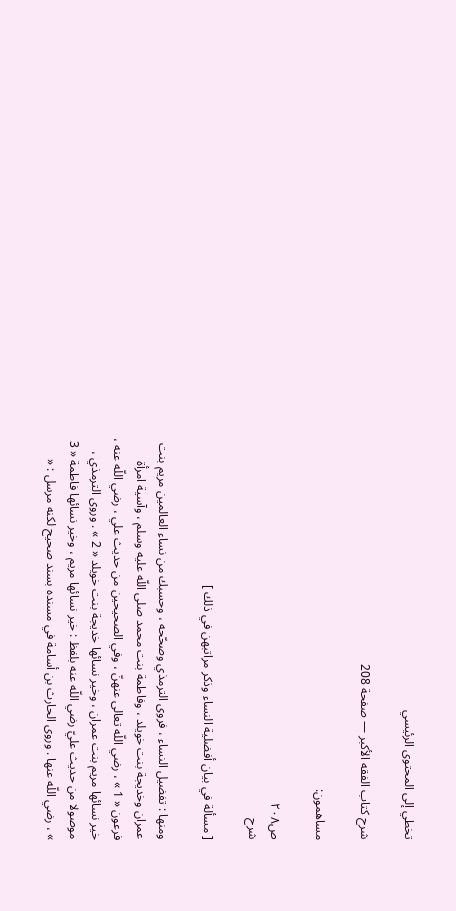تخطي إلى المحتوى الرئيسي

شرح كتاب الفقه الأكبر — صفحة 208

مساهمون:

ص٢٠٨
شرح

[ مسألة في بيان أفضلية النساء وذكر مراتبهن في ذلك ]

ومنها : تفضيل النساء ، فروى الترمذي وصحّحه ، وحسبك من نساء العالمين مريم بنت عمران وخديجة بنت خويلد ، وفاطمة بنت محمد صلى اللّه عليه وسلم ، وآسية امرأة فرعون « 1 » ، رضي اللّه تعالى عنهنّ ، وفي الصحيحين من حديث علي ، رضي اللّه عنه ، خير نسائها مريم بنت عمران ، وخير نسائها خديجة بنت خويلد « 2 » . وروى الترمذي ، موصولا من حديث عليّ رضي اللّه عنه بلفظ : خير نسائها مريم ، وخير نسائها فاطمة « 3 » ، رضي اللّه عنها . وروى الحارث بن أسامة في مسنده بسند صحيح لكنه مرسل : «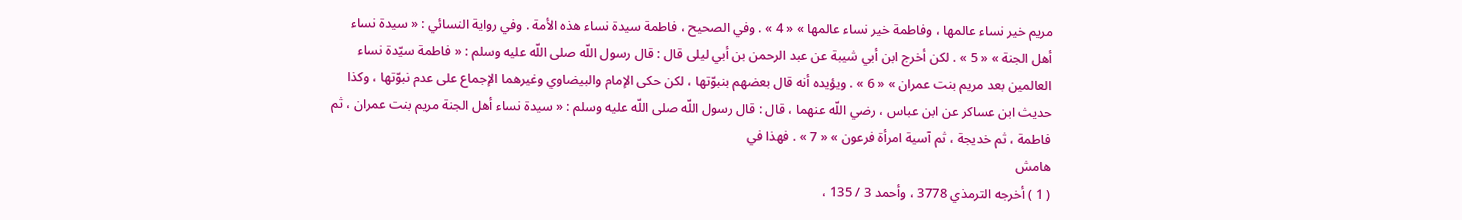مريم خير نساء عالمها ، وفاطمة خير نساء عالمها » « 4 » . وفي الصحيح ، فاطمة سيدة نساء هذه الأمة . وفي رواية النسائي : « سيدة نساء أهل الجنة » « 5 » . لكن أخرج ابن أبي شيبة عن عبد الرحمن بن أبي ليلى قال : قال رسول اللّه صلى اللّه عليه وسلم : « فاطمة سيّدة نساء العالمين بعد مريم بنت عمران » « 6 » . ويؤيده أنه قال بعضهم بنبوّتها ، لكن حكى الإمام والبيضاوي وغيرهما الإجماع على عدم نبوّتها ، وكذا حديث ابن عساكر عن ابن عباس ، رضي اللّه عنهما ، قال : قال رسول اللّه صلى اللّه عليه وسلم : « سيدة نساء أهل الجنة مريم بنت عمران ، ثم فاطمة ، ثم خديجة ، ثم آسية امرأة فرعون » « 7 » . فهذا في
هامش
( 1 ) أخرجه الترمذي 3778 ، وأحمد 3 / 135 ،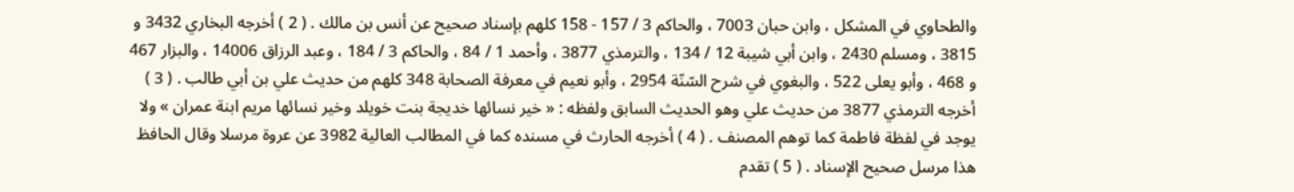والطحاوي في المشكل ، وابن حبان 7003 ، والحاكم 3 / 157 - 158 كلهم بإسناد صحيح عن أنس بن مالك . ( 2 ) أخرجه البخاري 3432 و 3815 ، ومسلم 2430 ، وابن أبي شيبة 12 / 134 ، والترمذي 3877 ، وأحمد 1 / 84 ، والحاكم 3 / 184 ، وعبد الرزاق 14006 ، والبزار 467 و 468 ، وأبو يعلى 522 ، والبغوي في شرح السّنّة 2954 ، وأبو نعيم في معرفة الصحابة 348 كلهم من حديث علي بن أبي طالب . ( 3 ) أخرجه الترمذي 3877 من حديث علي وهو الحديث السابق ولفظه : « خير نسائها خديجة بنت خويلد وخير نسائها مريم ابنة عمران » ولا يوجد في لفظة فاطمة كما توهم المصنف . ( 4 ) أخرجه الحارث في مسنده كما في المطالب العالية 3982 عن عروة مرسلا وقال الحافظ هذا مرسل صحيح الإسناد . ( 5 ) تقدم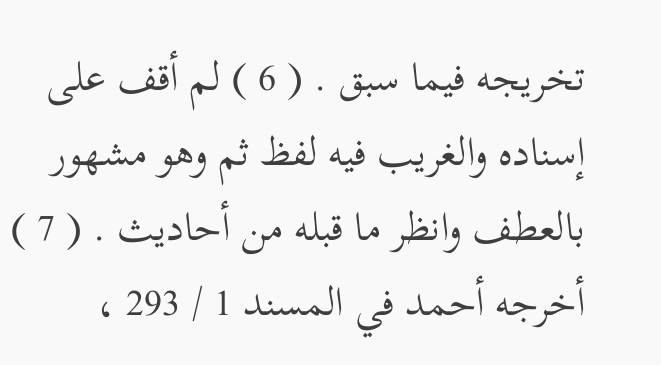تخريجه فيما سبق . ( 6 ) لم أقف على إسناده والغريب فيه لفظ ثم وهو مشهور بالعطف وانظر ما قبله من أحاديث . ( 7 ) أخرجه أحمد في المسند 1 / 293 ،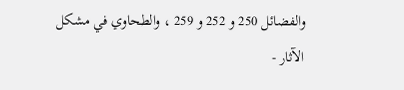والفضائل 250 و 252 و 259 ، والطحاوي في مشكل الآثار -